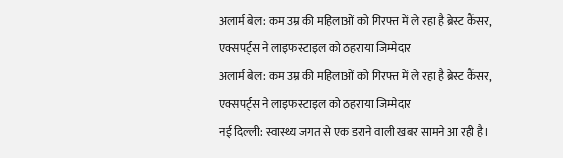अलार्म बेल: कम उम्र की महिलाओं को गिरफ्त में ले रहा है ब्रेस्ट कैंसर, एक्सपर्ट्स ने लाइफस्टाइल को ठहराया जिम्मेदार
अलार्म बेल: कम उम्र की महिलाओं को गिरफ्त में ले रहा है ब्रेस्ट कैंसर, एक्सपर्ट्स ने लाइफस्टाइल को ठहराया जिम्मेदार
नई दिल्ली: स्वास्थ्य जगत से एक डराने वाली खबर सामने आ रही है।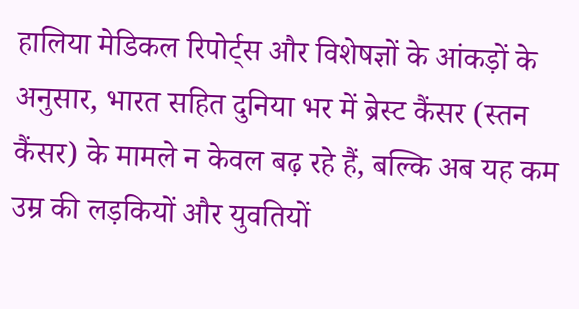हालिया मेडिकल रिपोर्ट्स और विशेषज्ञों के आंकड़ों के अनुसार, भारत सहित दुनिया भर में ब्रेस्ट कैंसर (स्तन कैंसर) के मामले न केवल बढ़ रहे हैं, बल्कि अब यह कम उम्र की लड़कियों और युवतियों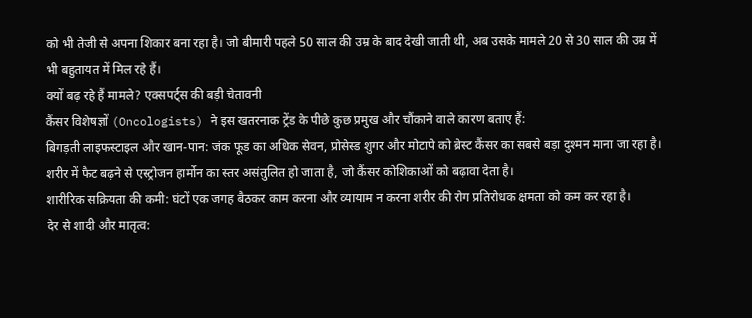को भी तेजी से अपना शिकार बना रहा है। जो बीमारी पहले 50 साल की उम्र के बाद देखी जाती थी, अब उसके मामले 20 से 30 साल की उम्र में भी बहुतायत में मिल रहे हैं।
क्यों बढ़ रहे हैं मामले? एक्सपर्ट्स की बड़ी चेतावनी
कैंसर विशेषज्ञों (Oncologists) ने इस खतरनाक ट्रेंड के पीछे कुछ प्रमुख और चौंकाने वाले कारण बताए हैं:
बिगड़ती लाइफस्टाइल और खान-पान: जंक फूड का अधिक सेवन, प्रोसेस्ड शुगर और मोटापे को ब्रेस्ट कैंसर का सबसे बड़ा दुश्मन माना जा रहा है। शरीर में फैट बढ़ने से एस्ट्रोजन हार्मोन का स्तर असंतुलित हो जाता है, जो कैंसर कोशिकाओं को बढ़ावा देता है।
शारीरिक सक्रियता की कमी: घंटों एक जगह बैठकर काम करना और व्यायाम न करना शरीर की रोग प्रतिरोधक क्षमता को कम कर रहा है।
देर से शादी और मातृत्व: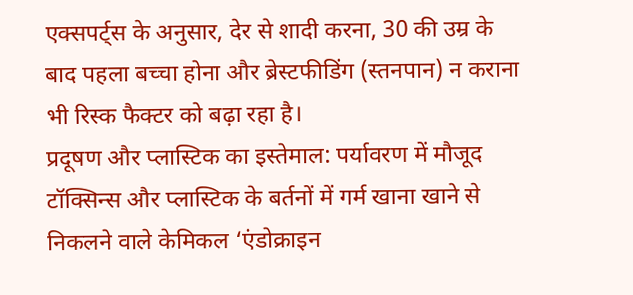एक्सपर्ट्स के अनुसार, देर से शादी करना, 30 की उम्र के बाद पहला बच्चा होना और ब्रेस्टफीडिंग (स्तनपान) न कराना भी रिस्क फैक्टर को बढ़ा रहा है।
प्रदूषण और प्लास्टिक का इस्तेमाल: पर्यावरण में मौजूद टॉक्सिन्स और प्लास्टिक के बर्तनों में गर्म खाना खाने से निकलने वाले केमिकल ‘एंडोक्राइन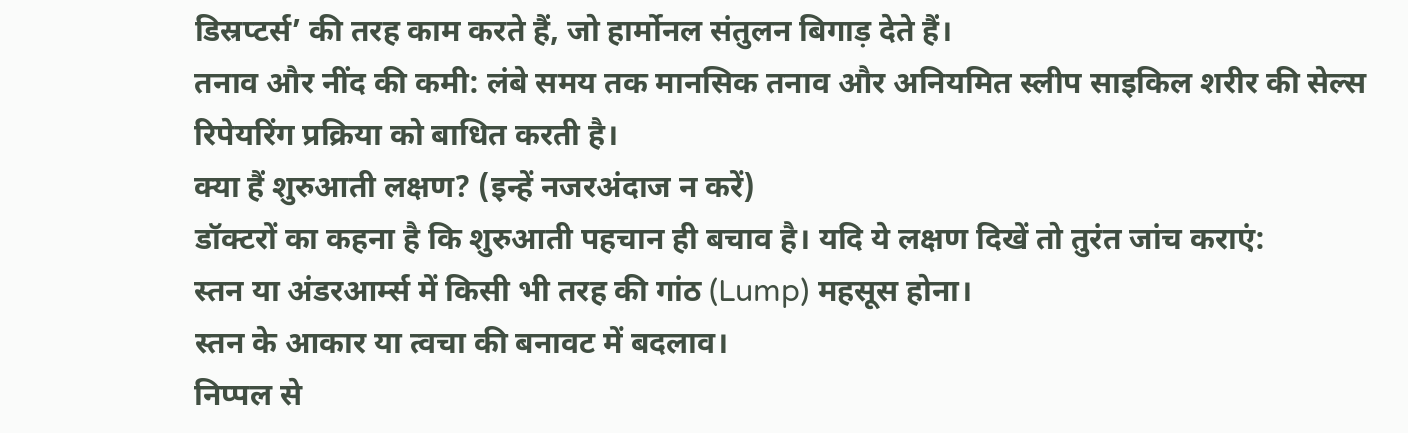डिस्रप्टर्स’ की तरह काम करते हैं, जो हार्मोनल संतुलन बिगाड़ देते हैं।
तनाव और नींद की कमी: लंबे समय तक मानसिक तनाव और अनियमित स्लीप साइकिल शरीर की सेल्स रिपेयरिंग प्रक्रिया को बाधित करती है।
क्या हैं शुरुआती लक्षण? (इन्हें नजरअंदाज न करें)
डॉक्टरों का कहना है कि शुरुआती पहचान ही बचाव है। यदि ये लक्षण दिखें तो तुरंत जांच कराएं:
स्तन या अंडरआर्म्स में किसी भी तरह की गांठ (Lump) महसूस होना।
स्तन के आकार या त्वचा की बनावट में बदलाव।
निप्पल से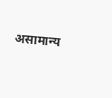असामान्य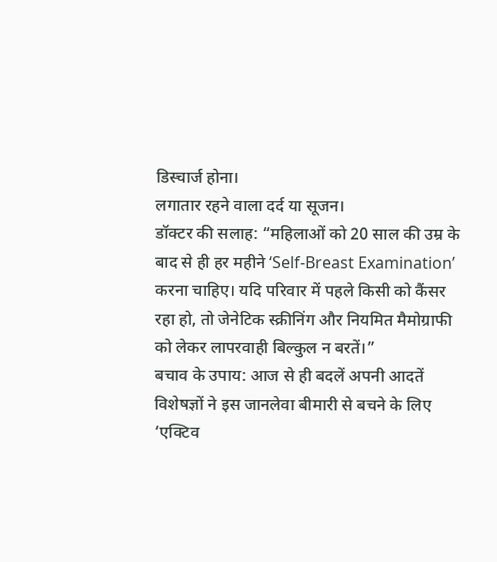डिस्चार्ज होना।
लगातार रहने वाला दर्द या सूजन।
डॉक्टर की सलाह: “महिलाओं को 20 साल की उम्र के बाद से ही हर महीने ‘Self-Breast Examination’ करना चाहिए। यदि परिवार में पहले किसी को कैंसर रहा हो, तो जेनेटिक स्क्रीनिंग और नियमित मैमोग्राफी को लेकर लापरवाही बिल्कुल न बरतें।”
बचाव के उपाय: आज से ही बदलें अपनी आदतें
विशेषज्ञों ने इस जानलेवा बीमारी से बचने के लिए ‘एक्टिव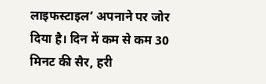लाइफस्टाइल’ अपनाने पर जोर दिया है। दिन में कम से कम 30 मिनट की सैर, हरी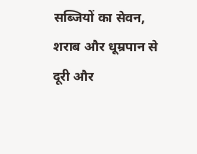सब्जियों का सेवन, शराब और धूम्रपान से दूरी और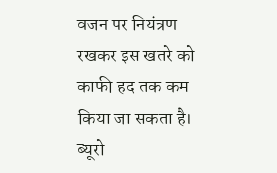वजन पर नियंत्रण रखकर इस खतरे को काफी हद तक कम किया जा सकता है।
ब्यूरो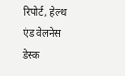रिपोर्ट, हेल्थ एंड वेलनेस डेस्क